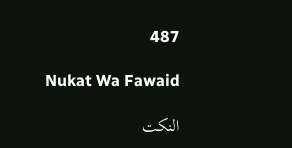487

Nukat Wa Fawaid

النكت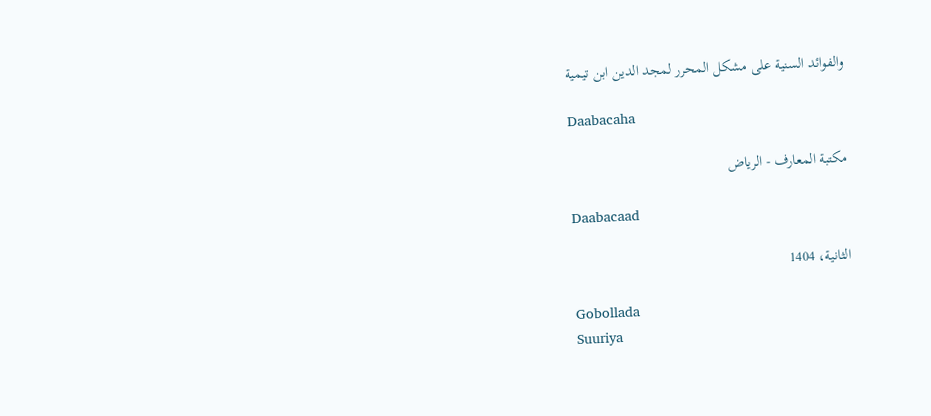والفوائد السنية على مشكل المحرر لمجد الدين ابن تيمية

Daabacaha

مكتبة المعارف - الرياض

Daabacaad

الثانية، 1404

Gobollada
Suuriya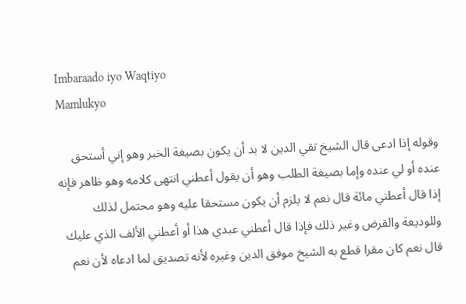Imbaraado iyo Waqtiyo
Mamlukyo

وقوله إذا ادعى قال الشيخ تقي الدين لا بد أن يكون بصيغة الخبر وهو إني أستحق عنده أو لي عنده وإما بصيغة الطلب وهو أن يقول أعطني انتهى كلامه وهو ظاهر فإنه إذا قال أعطني مائة قال نعم لا يلزم أن يكون مستحقا عليه وهو محتمل لذلك وللوديعة والقرض وغير ذلك فإذا قال أعطني عبدي هذا أو أعطني الألف الذي عليك قال نعم كان مقرا قطع به الشيخ موفق الدين وغيره لأنه تصديق لما ادعاه لأن نعم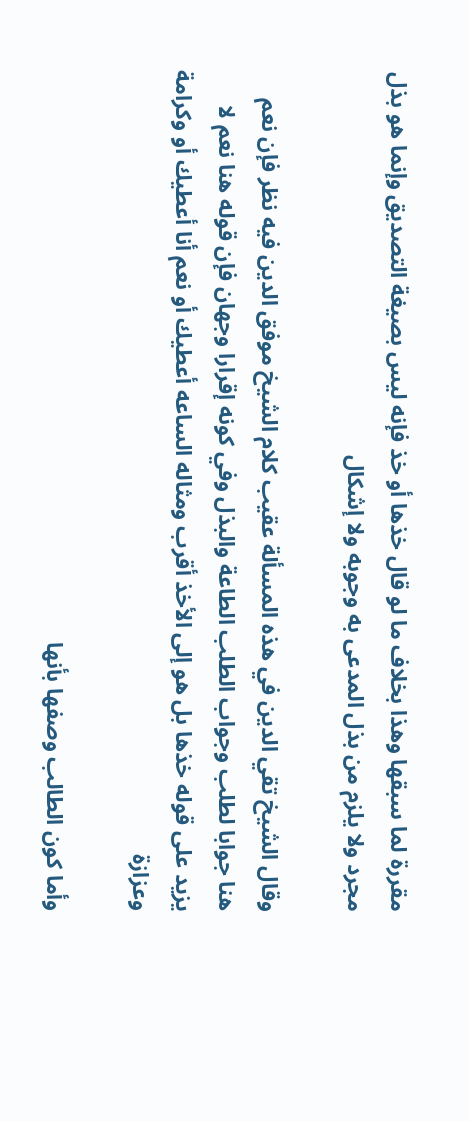مقررة لما سبقها وهذا بخلاف ما لو قال خذها أو خذ فإنه ليس بصيغة التصديق وإنما هو بذل مجرد ولا يلزم من بذل المدعى به وجوبه ولا إشكال

وقال الشيخ تقي الدين في هذه المسألة عقيب كلام الشيخ موفق الدين فيه نظر فإن نعم هنا جوابا لطلب وجواب الطلب الطاعة والبذل وفي كونه إقرارا وجهان فإن قوله هنا نعم لا يزيد على قوله خذها بل هو إلى الأخذ أقرب ومثاله الساعه أعطيك أو نعم أنا أعطيك أو وكرامة وعزازة

وأما كون الطالب وصفها بأنها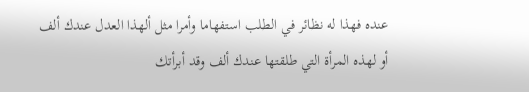عنده فهذا له نظائر في الطلب استفهاما وأمرا مثل ألهذا العدل عندك ألف أو لهذه المرأة التي طلقتها عندك ألف وقد أبرأتك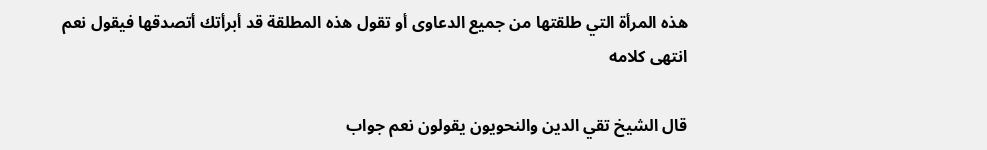هذه المرأة التي طلقتها من جميع الدعاوى أو تقول هذه المطلقة قد أبرأتك أتصدقها فيقول نعم انتهى كلامه

قال الشيخ تقي الدين والنحويون يقولون نعم جواب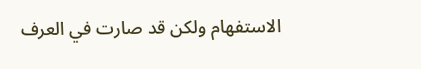الاستفهام ولكن قد صارت في العرف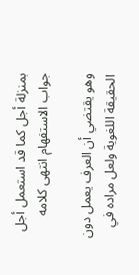بمنزلة أجل كما قد استعمل أجل جواب الاستفهام انتهى كلامه

وهو يقتضي أن العرف يعمل دون الحقيقة اللغوية ولعل مراده في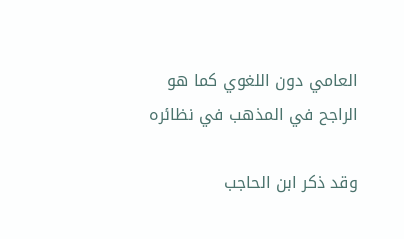العامي دون اللغوي كما هو الراجح في المذهب في نظائره

وقد ذكر ابن الحاجب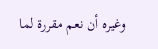وغيره أن نعم مقررة لما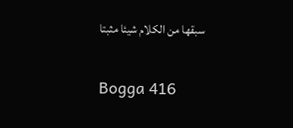سبقها من الكلام شيئا مثبتا

Bogga 416